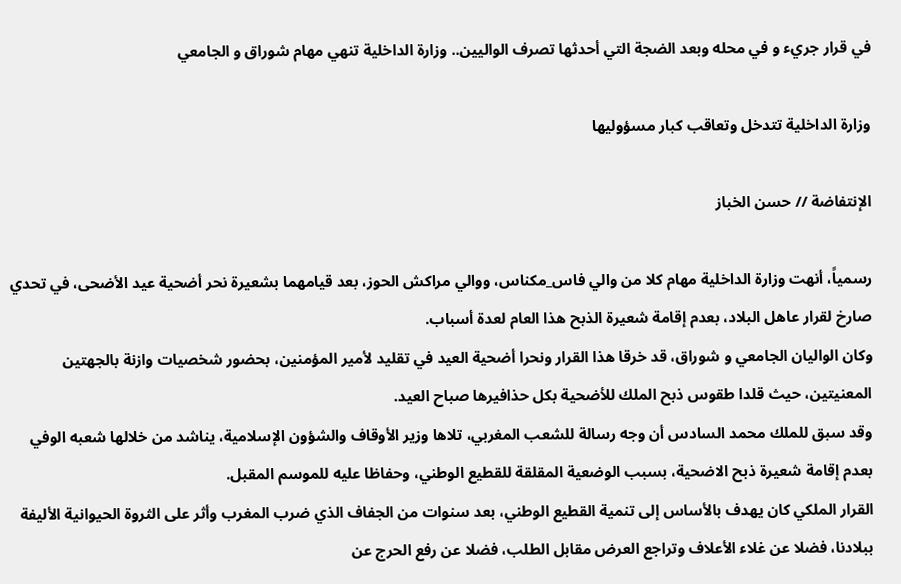في قرار جريء و في محله وبعد الضجة التي أحدثها تصرف الواليين.. وزارة الداخلية تنهي مهام شوراق و الجامعي

وزارة الداخلية تتدخل وتعاقب كبار مسؤوليها

الإنتفاضة // حسن الخباز

رسمياً، أنهت وزارة الداخلية مهام كلا من والي فاس_مكناس، ووالي مراكش الحوز، بعد قيامهما بشعيرة نحر أضحية عيد الأضحى، في تحدي صارخ لقرار عاهل البلاد، بعدم إقامة شعيرة الذبح هذا العام لعدة أسباب.
وكان الواليان الجامعي و شوراق، قد خرقا هذا القرار ونحرا أضحية العيد في تقليد لأمير المؤمنين، بحضور شخصيات وازنة بالجهتين المعنيتين، حيث قلدا طقوس ذبح الملك للأضحية بكل حذافيرها صباح العيد.
وقد سبق للملك محمد السادس أن وجه رسالة للشعب المغربي، تلاها وزير الأوقاف والشؤون الإسلامية، يناشد من خلالها شعبه الوفي بعدم إقامة شعيرة ذبح الاضحية، بسبب الوضعية المقلقة للقطيع الوطني، وحفاظا عليه للموسم المقبل.
القرار الملكي كان يهدف بالأساس إلى تنمية القطيع الوطني، بعد سنوات من الجفاف الذي ضرب المغرب وأثر على الثروة الحيوانية الأليفة ببلادنا، فضلا عن غلاء الأعلاف وتراجع العرض مقابل الطلب، فضلا عن رفع الحرج عن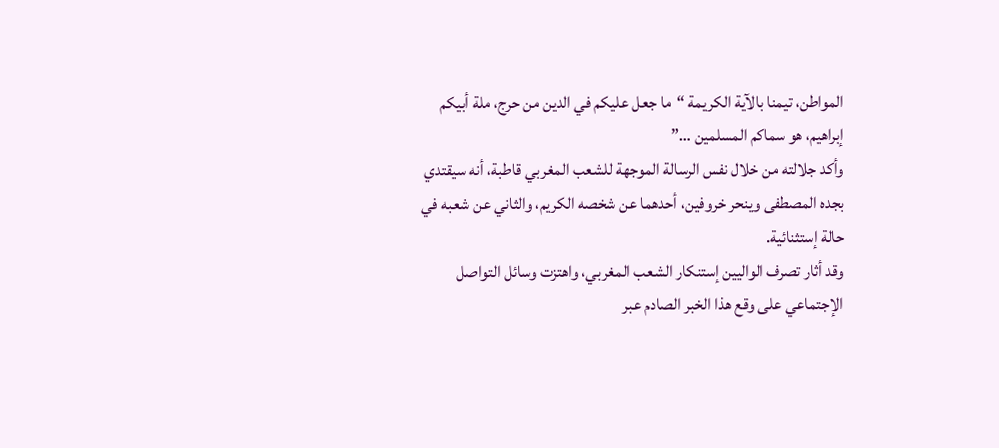المواطن، تيمنا بالآية الكريمة “ما جعل عليكم في الدين من حرج، ملة أبيكم إبراهيم، هو سماكم المسلمين …”
وأكد جلالته من خلال نفس الرسالة الموجهة للشعب المغربي قاطبة، أنه سيقتدي بجده المصطفى وينحر خروفين، أحدهما عن شخصه الكريم، والثاني عن شعبه في حالة إستثنائية.
وقد أثار تصرف الواليين إستنكار الشعب المغربي، واهتزت وسائل التواصل الإجتماعي على وقع هذا الخبر الصادم عبر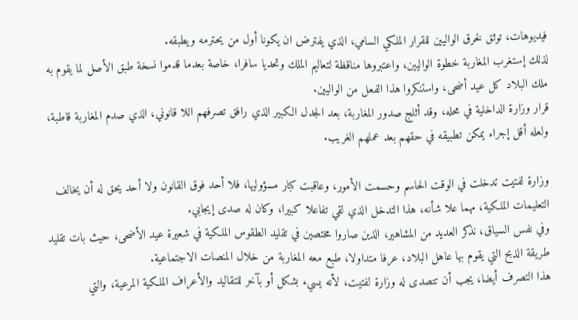فيديوهات، توثق لخرق الواليين للقرار الملكي السامي، الذي يفترض ان يكونا أول من يحترمه ويطبقه.
لذلك إستغرب المغاربة خطوة الواليين، واعتبروها مناقظة لتعاليم الملك وتحديا سافرا، خاصة بعدما قدموا نسخة طبق الأصل لما يقوم به ملك البلاد كل عيد أضحى، واستنكروا هذا الفعل من الواليين.
قرار وزارة الداخلية في محله، وقد أثلج صدور المغاربة، بعد الجدل الكبير الذي رافق تصرفهم اللا قانوني، الذي صدم المغاربة قاطبة، ولعله أقل إجراء يمكن تطبيقه في حقهم بعد عملهم الغريب.

وزارة لفتيت تدخلت في الوقت الحاسم وحسمت الأمور، وعاقبت كبار مسؤوليها، فلا أحد فوق القانون ولا أحد يحق له أن يخالف التعليمات الملكية، مهما علا شأنه، هذا التدخل الذي لقي تفاعلا كبيرا، وكان له صدى إيجابي.
وفي نفس السياق، نذكر العديد من المشاهير، الذين صاروا مختصين في تقليد الطقوس الملكية في شعيرة عيد الأضحى، حيث بات تقليد طريقة الذبح التي يقوم بها عاهل البلاد، عرفا متداولا، طبع معه المغاربة من خلال المنصات الاجتماعية.
هذا التصرف أيضا، يجب أن تتصدى له وزارة لفتيت، لأنه يسيء بشكل أو بآخر للتقاليد والأعراف الملكية المرعية، والتي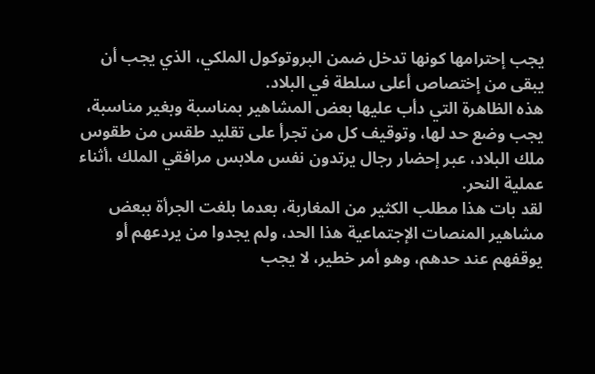يجب إحترامها كونها تدخل ضمن البروتوكول الملكي، الذي يجب أن يبقى من إختصاص أعلى سلطة في البلاد.
هذه الظاهرة التي دأب عليها بعض المشاهير بمناسبة وبغير مناسبة، يجب وضع حد لها، وتوقيف كل من تجرأ على تقليد طقس من طقوس ملك البلاد، عبر إحضار رجال يرتدون نفس ملابس مرافقي الملك ،أثناء عملية النحر.
لقد بات هذا مطلب الكثير من المغاربة، بعدما بلغت الجرأة ببعض مشاهير المنصات الإجتماعية هذا الحد، ولم يجدوا من يردعهم أو يوقفهم عند حدهم، وهو أمر خطير، لا يجب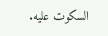السكوت عليه.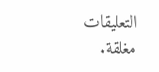التعليقات مغلقة.